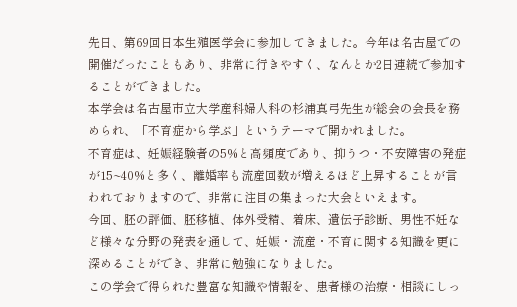先日、第69回日本生殖医学会に参加してきました。今年は名古屋での開催だったこともあり、非常に行きやすく、なんとか2日連続で参加することができました。
本学会は名古屋市立大学産科婦人科の杉浦真弓先生が総会の会長を務められ、「不育症から学ぶ」というテーマで開かれました。
不育症は、妊娠経験者の5%と高頻度であり、抑うつ・不安障害の発症が15~40%と多く、離婚率も流産回数が増えるほど上昇することが言われておりますので、非常に注目の集まった大会といえます。
今回、胚の評価、胚移植、体外受精、着床、遺伝子診断、男性不妊など様々な分野の発表を通して、妊娠・流産・不育に関する知識を更に深めることができ、非常に勉強になりました。
この学会で得られた豊富な知識や情報を、患者様の治療・相談にしっ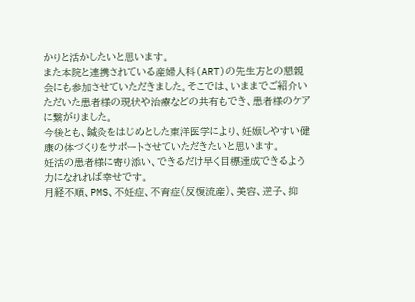かりと活かしたいと思います。
また本院と連携されている産婦人科(ART)の先生方との懇親会にも参加させていただきました。そこでは、いままでご紹介いただいた患者様の現状や治療などの共有もでき、患者様のケアに繋がりました。
今後とも、鍼灸をはじめとした東洋医学により、妊娠しやすい健康の体づくりをサポートさせていただきたいと思います。
妊活の患者様に寄り添い、できるだけ早く目標達成できるよう力になれれば幸せです。
月経不順、PMS、不妊症、不育症(反復流産)、美容、逆子、抑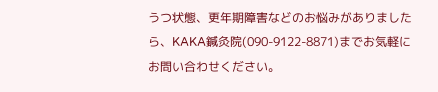うつ状態、更年期障害などのお悩みがありましたら、KAKA鍼灸院(090-9122-8871)までお気軽にお問い合わせください。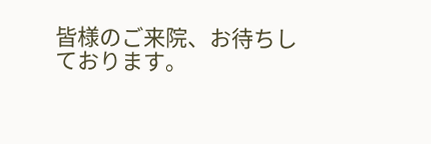皆様のご来院、お待ちしております。